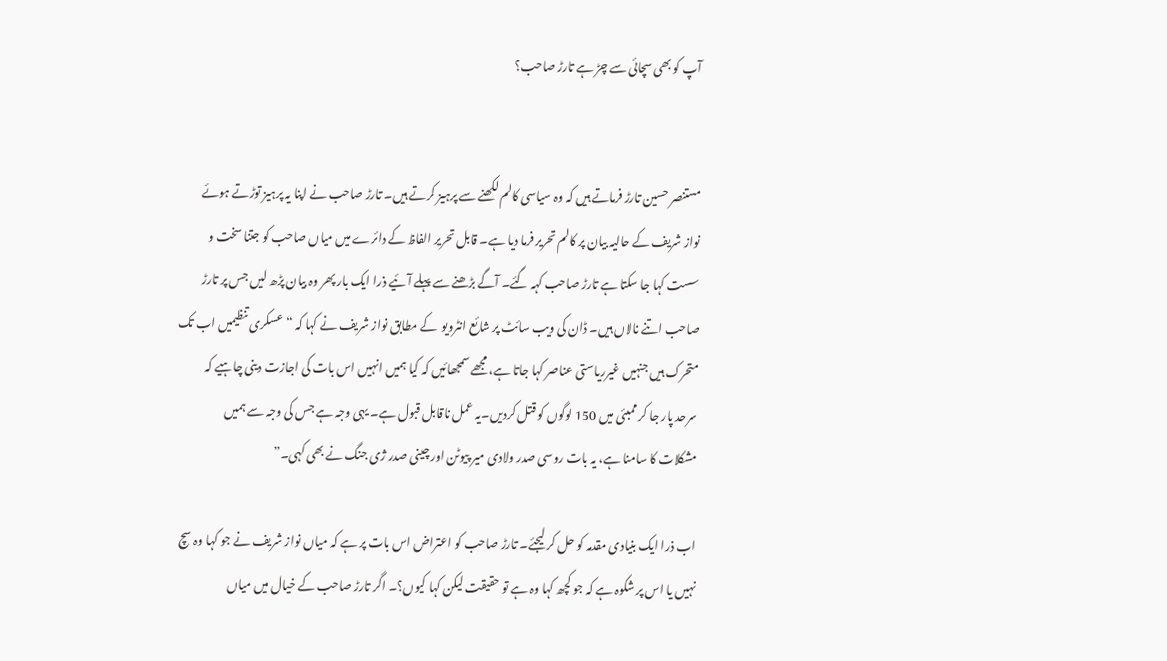آپ کو بھی سچائی سے چڑ ہے تارڑ صاحب؟


مستنصر حسین تارڑ فرماتے ہیں کہ وہ سیاسی کالم لکھنے سے پرہیز کرتے ہیں۔ تارڑ صاحب نے اپنا یہ پرہیز توڑتے ہوئے نواز شریف کے حالیہ بیان پر کالم تحریر فرما دیا ہے۔ قابل تحریر الفاظ کے دائرے میں میاں صاحب کو جتنا سخت و سست کہا جا سکتا ہے تارڑ صاحب کہہ گئے۔ آگے بڑھنے سے پہلے آئیے ذرا ایک بار پھر وہ بیان پڑھ لیں جس پر تارڑ صاحب اتنے نالاں ہیں۔ ڈان کی ویب سائٹ پر شائع انٹرویو  کے مطابق نواز شریف نے کہا کہ “عسکری تنظیمیں اب تک متحرک ہیں جنہیں غیرریاستی عناصر کہا جاتا ہے، مجھے سمجھائیں کہ کیا ہمیں انہیں اس بات کی اجازت دینی چاہیے کہ سرحد پار جا کر ممبئی میں 150 لوگوں کو قتل کردیں۔یہ عمل ناقابل قبول ہے۔ یہی وجہ ہے جس کی وجہ سے ہمیں مشکلات کا سامنا ہے، یہ بات روسی صدر ولادی میر پیوٹن اور چینی صدر ژی جنگ نے بھی کہی۔”

اب ذرا ایک بنیادی مقدمہ کو حل کر لیجئے۔ تارڑ صاحب کو اعتراض اس بات پر ہے کہ میاں نواز شریف نے جو کہا وہ سچ نہیں یا اس پر شکوہ ہے کہ جو کچھ کہا وہ ہے تو حقیقت لیکن کہا کیوں؟۔ اگر تارڑ صاحب کے خیال میں میاں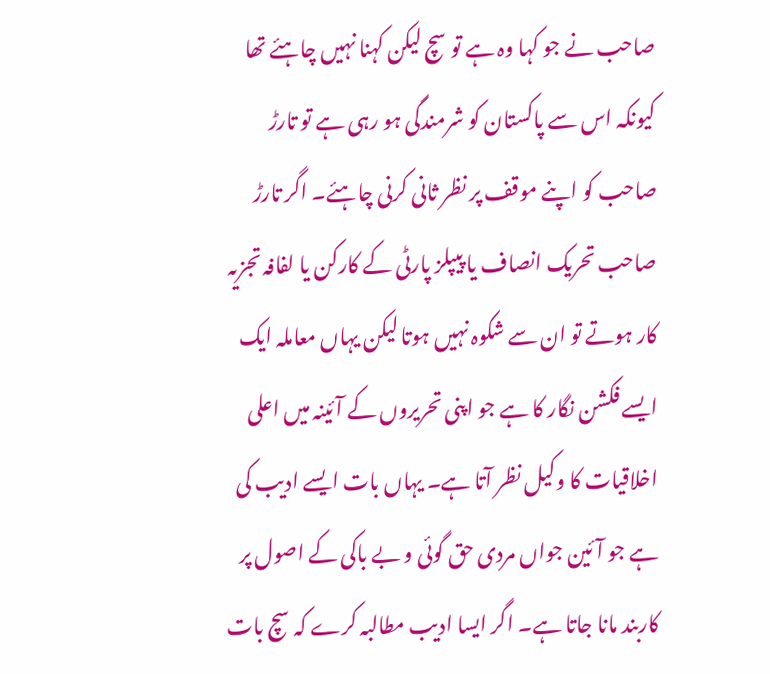صاحب نے جو کہا وہ ہے تو سچ لیکن کہنا نہیں چاہئے تھا کیونکہ اس سے پاکستان کو شرمندگی ہو رہی ہے تو تارڑ صاحب کو اپنے موقف پر نظر ثانی کرنی چاہئے۔ اگر تارڑ صاحب تحریک انصاف یا پیپلز پارٹی کے کارکن یا لفافہ تجزیہ کار ہوتے تو ان سے شکوہ نہیں ہوتا لیکن یہاں معاملہ ایک ایسے فکشن نگار کا ہے جو اپنی تحریروں کے آئینہ میں اعلی اخلاقیات کا وکیل نظر آتا ہے۔ یہاں بات ایسے ادیب کی ہے جو آئین جواں مردی حق گوئی و بے باکی کے اصول پر کاربند مانا جاتا ہے۔ اگر ایسا ادیب مطالبہ کرے کہ سچ بات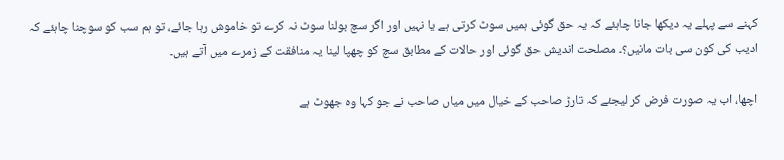کہنے سے پہلے یہ دیکھا جانا چاہئے کہ یہ حق گوئی ہمیں سوٹ کرتی ہے یا نہیں اور اگر سچ بولنا سوٹ نہ کرے تو خاموش رہا جائے، تو ہم سب کو سوچنا چاہئے کہ ادیب کی کون سی بات مانیں؟۔ مصلحت اندیش حق گوئی اور حالات کے مطابق سچ کو چھپا لینا یہ منافقت کے زمرے میں آتے ہیں۔

اچھا، اب یہ صورت فرض کر لیجئے کہ تارڑ صاحب کے خیال میں میاں صاحب نے جو کہا وہ جھوٹ ہے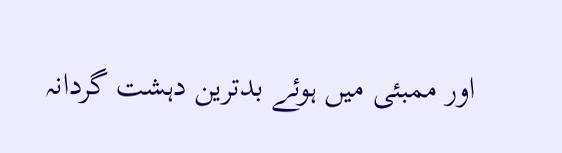اور ممبئی میں ہوئے بدترین دہشت گردانہ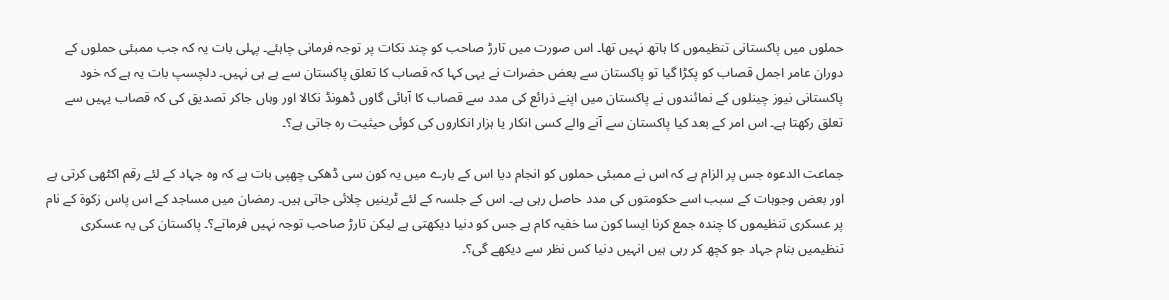حملوں میں پاکستانی تنظیموں کا ہاتھ نہیں تھا۔ اس صورت میں تارڑ صاحب کو چند نکات پر توجہ فرمانی چاہئے۔ پہلی بات یہ کہ جب ممبئی حملوں کے دوران عامر اجمل قصاب کو پکڑا گیا تو پاکستان سے بعض حضرات نے یہی کہا کہ قصاب کا تعلق پاکستان سے ہے ہی نہیں۔ دلچسپ بات یہ ہے کہ خود پاکستانی نیوز چینلوں کے نمائندوں نے پاکستان میں اپنے ذرائع کی مدد سے قصاب کا آبائی گاوں ڈھونڈ نکالا اور وہاں جاکر تصدیق کی کہ قصاب یہیں سے تعلق رکھتا ہے۔ اس امر کے بعد کیا پاکستان سے آنے والے کسی انکار یا ہزار انکاروں کی کوئی حیثیت رہ جاتی ہے؟۔

جماعت الدعوہ جس پر الزام ہے کہ اس نے ممبئی حملوں کو انجام دیا اس کے بارے میں یہ کون سی ڈھکی چھپی بات ہے کہ وہ جہاد کے لئے رقم اکٹھی کرتی ہے اور بعض وجوہات کے سبب اسے حکومتوں کی مدد حاصل رہی ہے۔ اس کے جلسہ کے لئے ٹرینیں چلائی جاتی ہیں۔ رمضان میں مساجد کے اس پاس زکوۃ کے نام پر عسکری تنظیموں کا چندہ جمع کرنا ایسا کون سا خفیہ کام ہے جس کو دنیا دیکھتی ہے لیکن تارڑ صاحب توجہ نہیں فرماتے؟۔ پاکستان کی یہ عسکری تنظیمیں بنام جہاد جو کچھ کر رہی ہیں انہیں دنیا کس نظر سے دیکھے گی؟۔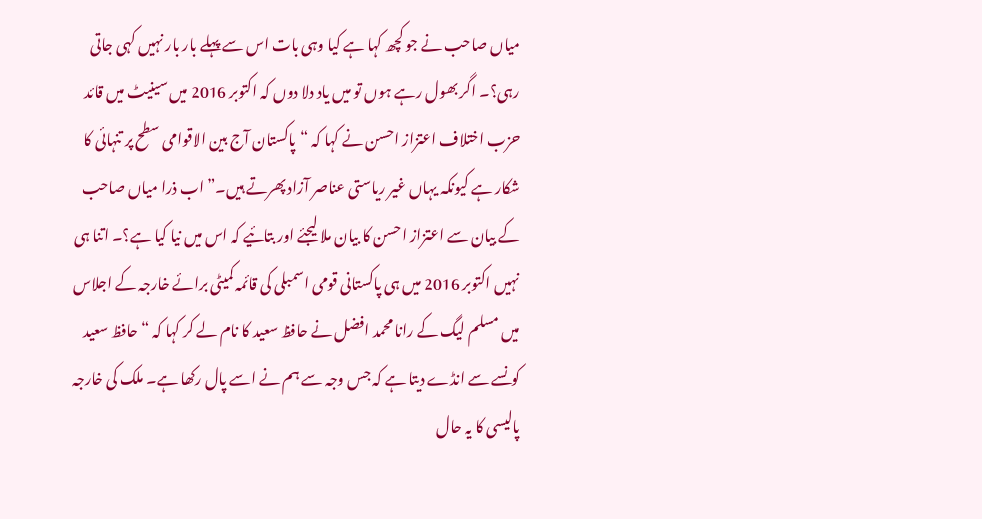میاں صاحب نے جو کچھ کہا ہے کیا وہی بات اس سے پہلے بار بار نہیں کہی جاتی رہی؟۔ اگر بھول رہے ہوں تو میں یاد دلا دوں کہ اکتوبر 2016 میں سینیٹ میں قائد حزب اختلاف اعتزاز احسن نے کہا کہ “پاکستان آج بین الاقوامی سطح پر تنہائی کا شکار ہے کیونکہ یہاں غیر ریاستی عناصر آزاد پھرتے ہیں۔” اب ذرا میاں صاحب کے بیان سے اعتزاز احسن کا بیان ملا لیجئے اور بتائیے کہ اس میں نیا کیا ہے؟۔ اتنا ہی نہیں اکتوبر 2016 میں ہی پاکستانی قومی اسمبلی کی قائمہ کمیٹی برائے خارجہ کے اجلاس میں مسلم لیگ کے رانا محمد افضل نے حافظ سعید کا نام لے کر کہا کہ “حافظ سعید کونسے سے انڈے دیتا ہے کہ جس وجہ سے ہم نے اسے پال رکھا ہے۔ ملک کی خارجہ پالیسی کا یہ حال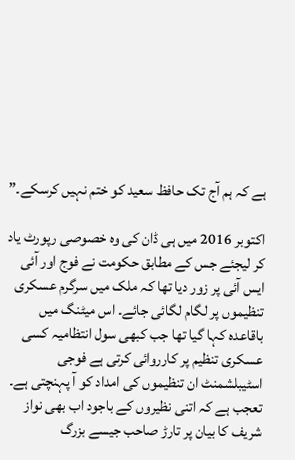ہے کہ ہم آج تک حافظ سعید کو ختم نہیں کرسکے۔”

اکتوبر 2016 میں ہی ڈان کی وہ خصوصی رپورٹ یاد کر لیجئے جس کے مطابق حکومت نے فوج اور آئی ایس آئی پر زور دیا تھا کہ ملک میں سرگرم عسکری تنظیموں پر لگام لگائی جائے۔ اس میٹنگ میں باقاعدہ کہا گیا تھا جب کبھی سول انتظامیہ کسی عسکری تنظیم پر کارروائی کرتی ہے فوجی اسٹیبلشمنٹ ان تنظیموں کی امداد کو آ پہنچتی ہے۔ تعجب ہے کہ اتنی نظیروں کے باجود اب بھی نواز شریف کا بیان پر تارڑ صاحب جیسے بزرگ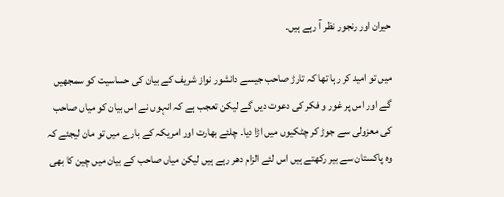حیران اور رنجور نظر آ رہے ہیں۔

میں تو امید کر رہا تھا کہ تارڑ صاحب جیسے دانشور نواز شریف کے بیان کی حساسیت کو سمجھیں گے اور اس پر غور و فکر کی دعوت دیں گے لیکن تعجب ہے کہ انہوں نے اس بیان کو میاں صاحب کی معزولی سے جوڑ کر چٹکیوں میں اڑا دیا۔ چلئے بھارت اور امریکہ کے بارے میں تو مان لیجئے کہ وہ پاکستان سے بیر رکھتے ہیں اس لئے الزام دھر رہے ہیں لیکن میاں صاحب کے بیان میں چین کا بھی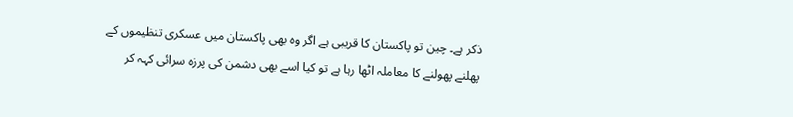ذکر ہے۔ چین تو پاکستان کا قریبی ہے اگر وہ بھی پاکستان میں عسکری تنظیموں کے پھلنے پھولنے کا معاملہ اٹھا رہا ہے تو کیا اسے بھی دشمن کی پرزہ سرائی کہہ کر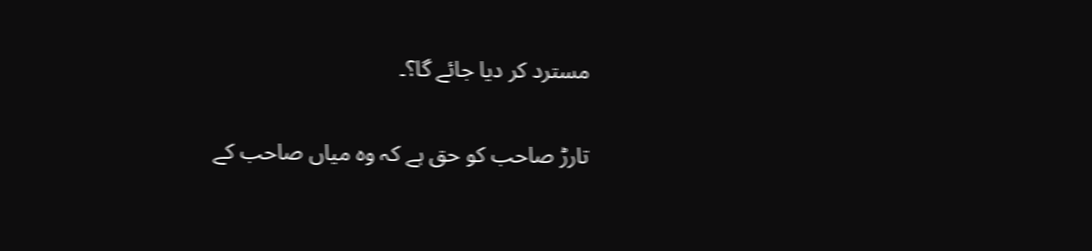مسترد کر دیا جائے گا؟۔

تارڑ صاحب کو حق ہے کہ وہ میاں صاحب کے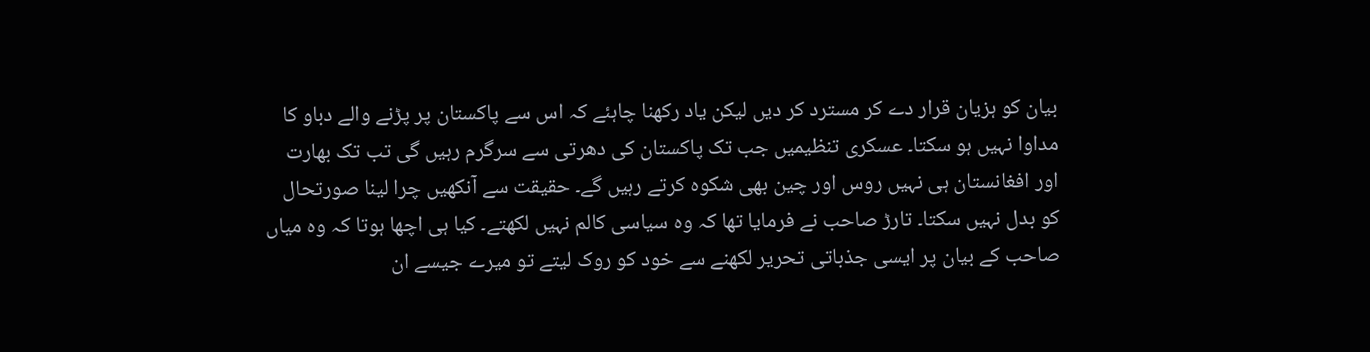بیان کو ہزیان قرار دے کر مسترد کر دیں لیکن یاد رکھنا چاہئے کہ اس سے پاکستان پر پڑنے والے دباو کا مداوا نہیں ہو سکتا۔ عسکری تنظیمیں جب تک پاکستان کی دھرتی سے سرگرم رہیں گی تب تک بھارت اور افغانستان ہی نہیں روس اور چین بھی شکوہ کرتے رہیں گے۔ حقیقت سے آنکھیں چرا لینا صورتحال کو بدل نہیں سکتا۔ تارڑ صاحب نے فرمایا تھا کہ وہ سیاسی کالم نہیں لکھتے۔ کیا ہی اچھا ہوتا کہ وہ میاں صاحب کے بیان پر ایسی جذباتی تحریر لکھنے سے خود کو روک لیتے تو میرے جیسے ان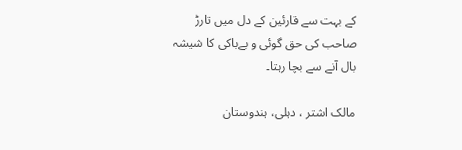کے بہت سے قارئین کے دل میں تارڑ صاحب کی حق گوئی و بےباکی کا شیشہ بال آنے سے بچا رہتا۔

مالک اشتر ، دہلی، ہندوستان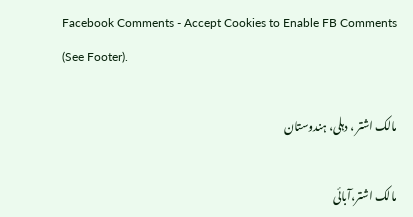Facebook Comments - Accept Cookies to Enable FB Comments (See Footer).

مالک اشتر ، دہلی، ہندوستان

مالک اشتر،آبائی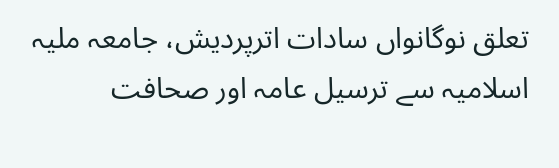تعلق نوگانواں سادات اترپردیش، جامعہ ملیہ اسلامیہ سے ترسیل عامہ اور صحافت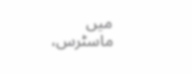میں ماسٹرس،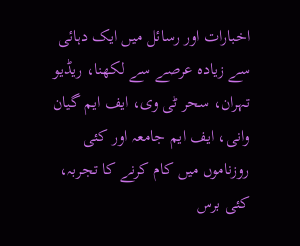اخبارات اور رسائل میں ایک دہائی سے زیادہ عرصے سے لکھنا، ریڈیو تہران، سحر ٹی وی، ایف ایم گیان وانی، ایف ایم جامعہ اور کئی روزناموں میں کام کرنے کا تجربہ، کئی برس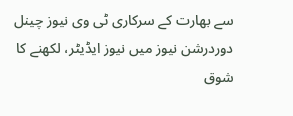سے بھارت کے سرکاری ٹی وی نیوز چینل دوردرشن نیوز میں نیوز ایڈیٹر، لکھنے کا شوق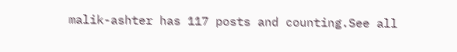malik-ashter has 117 posts and counting.See all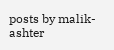posts by malik-ashter